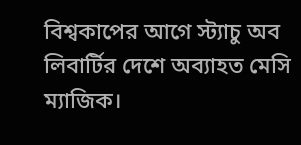বিশ্বকাপের আগে স্ট্যাচু অব লিবার্টির দেশে অব্যাহত মেসি ম্যাজিক।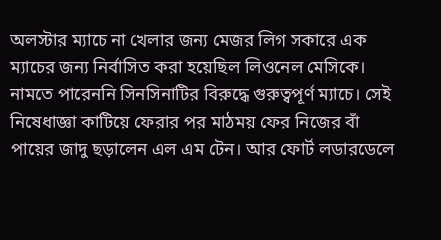অলস্টার ম্যাচে না খেলার জন্য মেজর লিগ সকারে এক ম্যাচের জন্য নির্বাসিত করা হয়েছিল লিওনেল মেসিকে। নামতে পারেননি সিনসিনাটির বিরুদ্ধে গুরুত্বপূর্ণ ম্যাচে। সেই নিষেধাজ্ঞা কাটিয়ে ফেরার পর মাঠময় ফের নিজের বাঁ পায়ের জাদু ছড়ালেন এল এম টেন। আর ফোর্ট লডারডেলে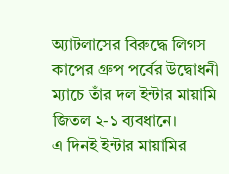অ্যাটলাসের বিরুদ্ধে লিগস কাপের গ্রুপ পর্বের উদ্বোধনী ম্যাচে তাঁর দল ইন্টার মায়ামি জিতল ২-১ ব্যবধানে।
এ দিনই ইন্টার মায়ামির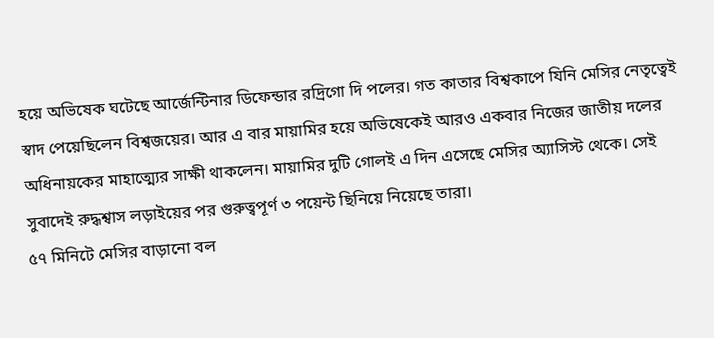হয়ে অভিষেক ঘটেছে আর্জেন্টিনার ডিফেন্ডার রদ্রিগো দি পলের। গত কাতার বিশ্বকাপে যিনি মেসির নেতৃত্বেই স্বাদ পেয়েছিলেন বিশ্বজয়ের। আর এ বার মায়ামির হয়ে অভিষেকেই আরও একবার নিজের জাতীয় দলের অধিনায়কের মাহাত্ম্যের সাক্ষী থাকলেন। মায়ামির দুটি গোলই এ দিন এসেছে মেসির অ্যাসিস্ট থেকে। সেই সুবাদেই রুদ্ধশ্বাস লড়াইয়ের পর গুরুত্বপূর্ণ ৩ পয়েন্ট ছিনিয়ে নিয়েছে তারা।
৫৭ মিনিটে মেসির বাড়ানো বল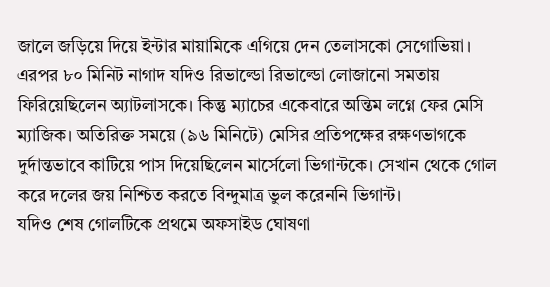জালে জড়িয়ে দিয়ে ইন্টার মায়ামিকে এগিয়ে দেন তেলাসকো সেগোভিয়া। এরপর ৮০ মিনিট নাগাদ যদিও রিভাল্ডো রিভাল্ডো লোজানো সমতায় ফিরিয়েছিলেন অ্যাটলাসকে। কিন্তু ম্যাচের একেবারে অন্তিম লগ্নে ফের মেসি ম্যাজিক। অতিরিক্ত সময়ে (৯৬ মিনিটে) মেসির প্রতিপক্ষের রক্ষণভাগকে দুর্দান্তভাবে কাটিয়ে পাস দিয়েছিলেন মার্সেলো ভিগান্টকে। সেখান থেকে গোল করে দলের জয় নিশ্চিত করতে বিন্দুমাত্র ভুল করেননি ভিগান্ট।
যদিও শেষ গোলটিকে প্রথমে অফসাইড ঘোষণা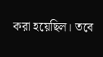করা হয়েছিল। তবে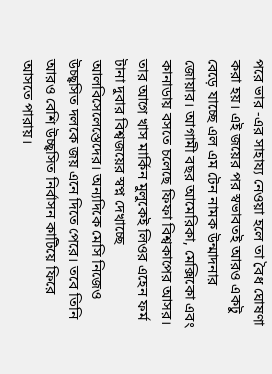পরে ভার -এর সাহায্য নেওয়া হলে তা বৈধ ঘোষণা করা হয়। এই জয়ের পর স্বভাবতই আরও একটু বেড়ে যাচ্ছে এল এম টেন নামক উন্মাদনার জোয়ার। আগামী বছর আমেরিকা, মেক্সিকো এবং কানাডায় বসতে চলেছে ফিফা বিশ্বকাপের আসর। তার আগে খাস মার্কিন মুলুকেই লিওর এহেন ফর্ম টানা দুবার বিশ্বজয়ের স্বপ্ন দেখাচ্ছে আলবিসেলেস্তেদের। অন্যদিকে মেসি নিজেও উচ্ছ্বসিত দলকে জয় এনে দিতে পেরে। তবে তিনি আরও বেশি উচ্ছ্বসিত নির্বাসন কাটিয়ে ফিরে আসতে পারায়।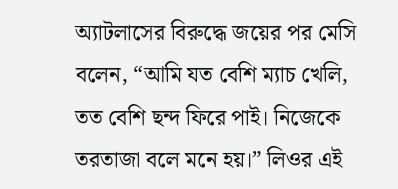অ্যাটলাসের বিরুদ্ধে জয়ের পর মেসি বলেন, “আমি যত বেশি ম্যাচ খেলি, তত বেশি ছন্দ ফিরে পাই। নিজেকে তরতাজা বলে মনে হয়।” লিওর এই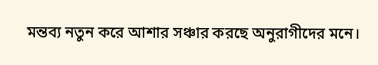মন্তব্য নতুন করে আশার সঞ্চার করছে অনুরাগীদের মনে।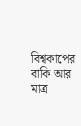বিশ্বকাপের বাকি আর মাত্র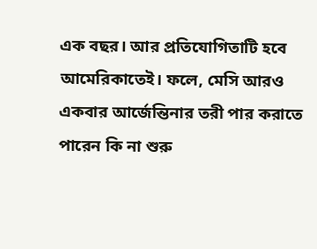এক বছর। আর প্রতিযোগিতাটি হবে আমেরিকাতেই। ফলে, মেসি আরও একবার আর্জেন্তিনার তরী পার করাতে পারেন কি না শুরু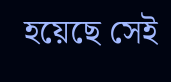হয়েছে সেই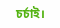চর্চাই।